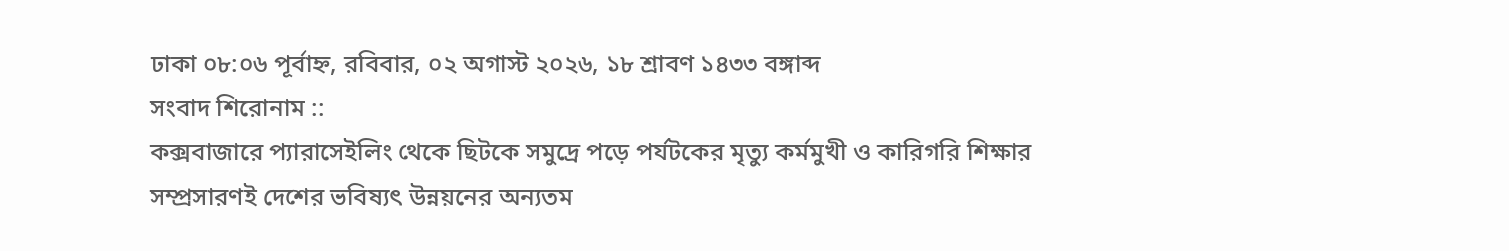ঢাকা ০৮:০৬ পূর্বাহ্ন, রবিবার, ০২ অগাস্ট ২০২৬, ১৮ শ্রাবণ ১৪৩৩ বঙ্গাব্দ
সংবাদ শিরোনাম ::
কক্সবাজারে প্যারাসেইলিং থেকে ছিটকে সমুদ্রে পড়ে পর্যটকের মৃত্যু কর্মমুখী ও কারিগরি শিক্ষার সম্প্রসারণই দেশের ভবিষ্যৎ উন্নয়নের অন্যতম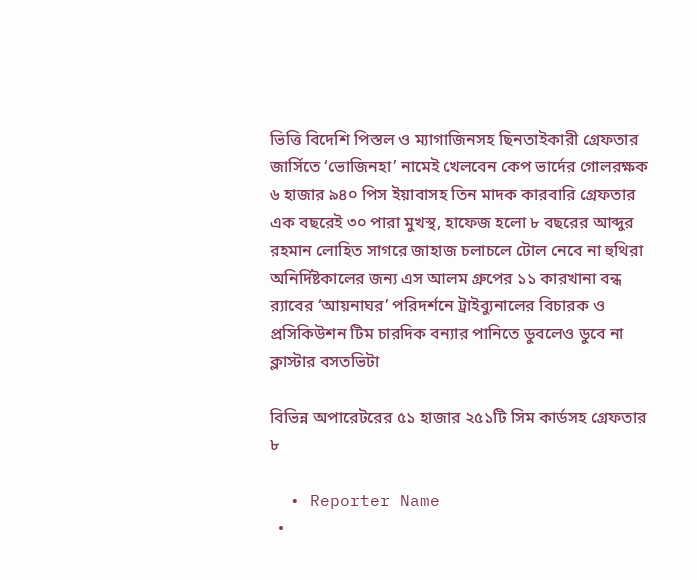ভিত্তি বিদেশি পিস্তল ও ম্যাগাজিনসহ ছিনতাইকারী গ্রেফতার জার্সিতে ‘ভোজিনহা’ নামেই খেলবেন কেপ ভার্দের গোলরক্ষক ৬ হাজার ৯৪০ পিস ইয়াবাসহ তিন মাদক কারবারি গ্রেফতার এক বছরেই ৩০ পারা মুখস্থ, হাফেজ হলো ৮ বছরের আব্দুর রহমান লোহিত সাগরে জাহাজ চলাচলে টোল নেবে না হুথিরা অনির্দিষ্টকালের জন্য এস আলম গ্রুপের ১১ কারখানা বন্ধ র‍্যাবের ‘আয়নাঘর’ পরিদর্শনে ট্রাইব্যুনালের বিচারক ও প্রসিকিউশন টিম চারদিক বন্যার পানিতে ডুবলেও ডুবে না ক্লাস্টার বসতভিটা

বিভিন্ন অপারেটরের ৫১ হাজার ২৫১টি সিম কার্ডসহ গ্রেফতার ৮

  • Reporter Name
  •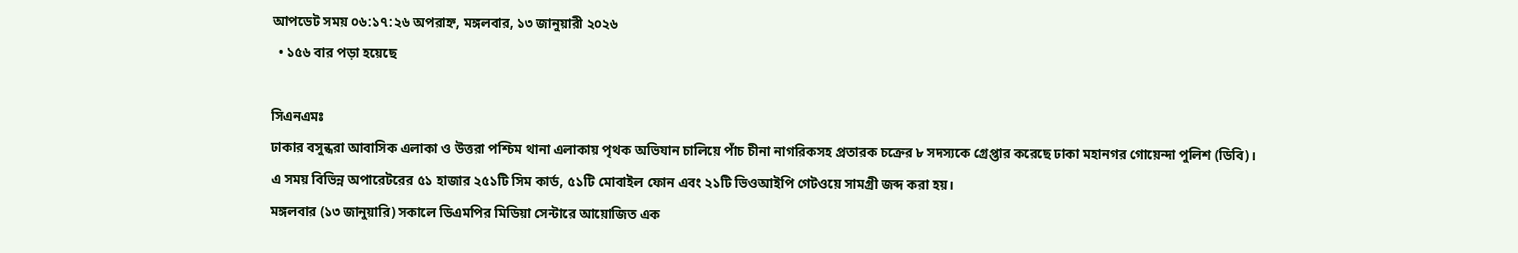আপডেট সময় ০৬:১৭:২৬ অপরাহ্ন, মঙ্গলবার, ১৩ জানুয়ারী ২০২৬
  • ১৫৬ বার পড়া হয়েছে

সিএনএমঃ
ঢাকার বসুন্ধরা আবাসিক এলাকা ও উত্তরা পশ্চিম থানা এলাকায় পৃথক অভিযান চালিয়ে পাঁচ চীনা নাগরিকসহ প্রতারক চক্রের ৮ সদস্যকে গ্রেপ্তার করেছে ঢাকা মহানগর গোয়েন্দা পুলিশ (ডিবি)। এ সময় বিভিন্ন অপারেটরের ৫১ হাজার ২৫১টি সিম কার্ড, ৫১টি মোবাইল ফোন এবং ২১টি ভিওআইপি গেটওয়ে সামগ্রী জব্দ করা হয়।
মঙ্গলবার (১৩ জানুয়ারি) সকালে ডিএমপির মিডিয়া সেন্টারে আয়োজিত এক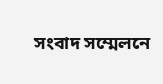সংবাদ সম্মেলনে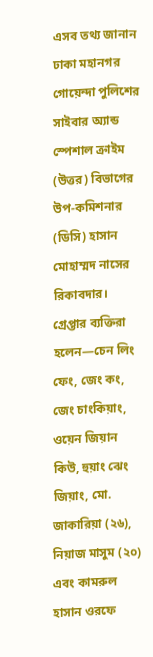এসব তথ্য জানান ঢাকা মহানগর গোয়েন্দা পুলিশের সাইবার অ্যান্ড স্পেশাল ক্রাইম (উত্তর) বিভাগের উপ-কমিশনার (ডিসি) হাসান মোহাম্মদ নাসের রিকাবদার।
গ্রেপ্তার ব্যক্তিরা হলেন—চেন লিং ফেং, জেং কং, জেং চাংকিয়াং, ওয়েন জিয়ান কিউ, হুয়াং ঝেং জিয়াং, মো. জাকারিয়া (২৬), নিয়াজ মাসুম (২০) এবং কামরুল হাসান ওরফে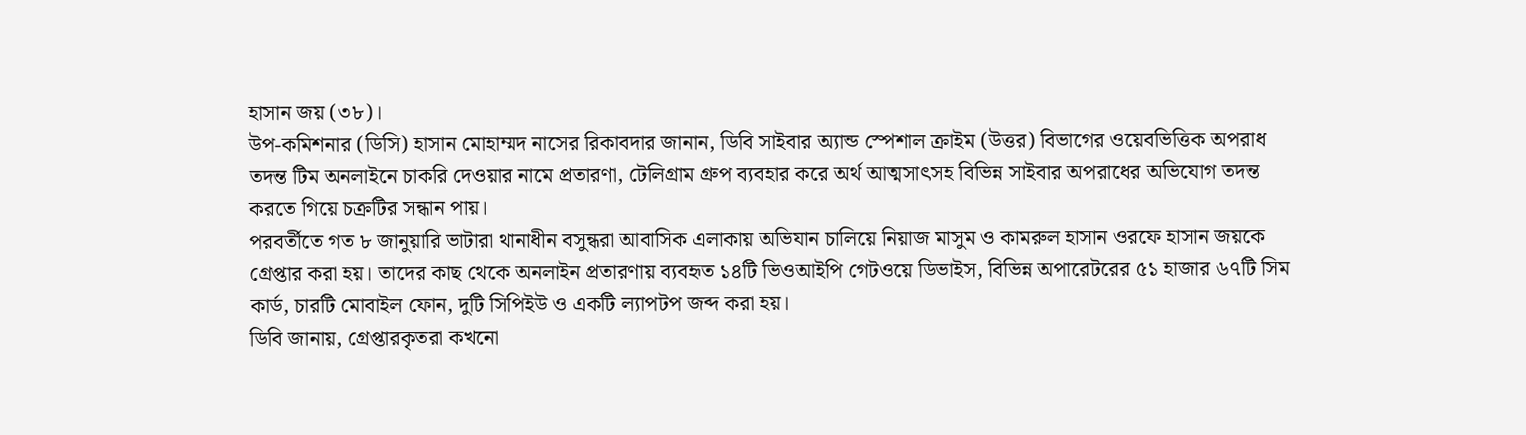হাসান জয় (৩৮)।
উপ-কমিশনার (ডিসি) হাসান মোহাম্মদ নাসের রিকাবদার জানান, ডিবি সাইবার অ্যান্ড স্পেশাল ক্রাইম (উত্তর) বিভাগের ওয়েবভিত্তিক অপরাধ তদন্ত টিম অনলাইনে চাকরি দেওয়ার নামে প্রতারণা, টেলিগ্রাম গ্রুপ ব্যবহার করে অর্থ আত্মসাৎসহ বিভিন্ন সাইবার অপরাধের অভিযোগ তদন্ত করতে গিয়ে চক্রটির সন্ধান পায়।
পরবর্তীতে গত ৮ জানুয়ারি ভাটারা থানাধীন বসুন্ধরা আবাসিক এলাকায় অভিযান চালিয়ে নিয়াজ মাসুম ও কামরুল হাসান ওরফে হাসান জয়কে গ্রেপ্তার করা হয়। তাদের কাছ থেকে অনলাইন প্রতারণায় ব্যবহৃত ১৪টি ভিওআইপি গেটওয়ে ডিভাইস, বিভিন্ন অপারেটরের ৫১ হাজার ৬৭টি সিম কার্ড, চারটি মোবাইল ফোন, দুটি সিপিইউ ও একটি ল্যাপটপ জব্দ করা হয়।
ডিবি জানায়, গ্রেপ্তারকৃতরা কখনো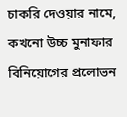চাকরি দেওয়ার নামে, কখনো উচ্চ মুনাফার বিনিয়োগের প্রলোভন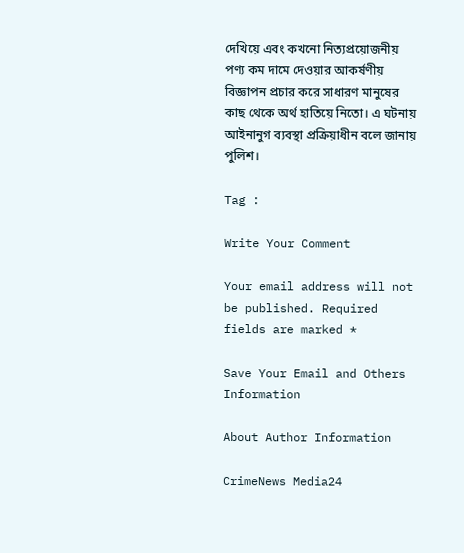দেখিয়ে এবং কখনো নিত্যপ্রয়োজনীয় পণ্য কম দামে দেওয়ার আকর্ষণীয় বিজ্ঞাপন প্রচার করে সাধারণ মানুষের কাছ থেকে অর্থ হাতিয়ে নিতো। এ ঘটনায় আইনানুগ ব্যবস্থা প্রক্রিয়াধীন বলে জানায় পুলিশ।

Tag :

Write Your Comment

Your email address will not be published. Required fields are marked *

Save Your Email and Others Information

About Author Information

CrimeNews Media24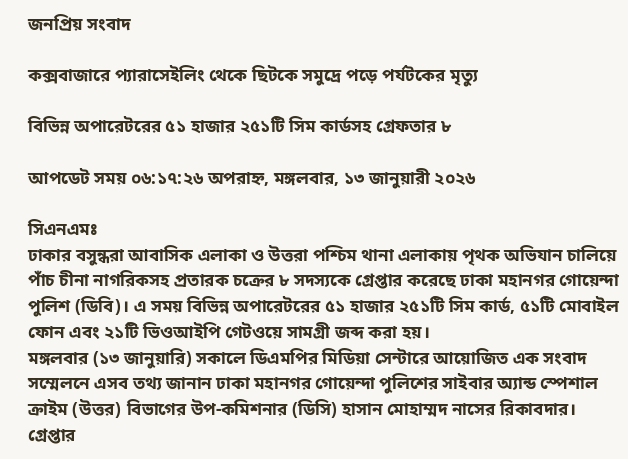জনপ্রিয় সংবাদ

কক্সবাজারে প্যারাসেইলিং থেকে ছিটকে সমুদ্রে পড়ে পর্যটকের মৃত্যু

বিভিন্ন অপারেটরের ৫১ হাজার ২৫১টি সিম কার্ডসহ গ্রেফতার ৮

আপডেট সময় ০৬:১৭:২৬ অপরাহ্ন, মঙ্গলবার, ১৩ জানুয়ারী ২০২৬

সিএনএমঃ
ঢাকার বসুন্ধরা আবাসিক এলাকা ও উত্তরা পশ্চিম থানা এলাকায় পৃথক অভিযান চালিয়ে পাঁচ চীনা নাগরিকসহ প্রতারক চক্রের ৮ সদস্যকে গ্রেপ্তার করেছে ঢাকা মহানগর গোয়েন্দা পুলিশ (ডিবি)। এ সময় বিভিন্ন অপারেটরের ৫১ হাজার ২৫১টি সিম কার্ড, ৫১টি মোবাইল ফোন এবং ২১টি ভিওআইপি গেটওয়ে সামগ্রী জব্দ করা হয়।
মঙ্গলবার (১৩ জানুয়ারি) সকালে ডিএমপির মিডিয়া সেন্টারে আয়োজিত এক সংবাদ সম্মেলনে এসব তথ্য জানান ঢাকা মহানগর গোয়েন্দা পুলিশের সাইবার অ্যান্ড স্পেশাল ক্রাইম (উত্তর) বিভাগের উপ-কমিশনার (ডিসি) হাসান মোহাম্মদ নাসের রিকাবদার।
গ্রেপ্তার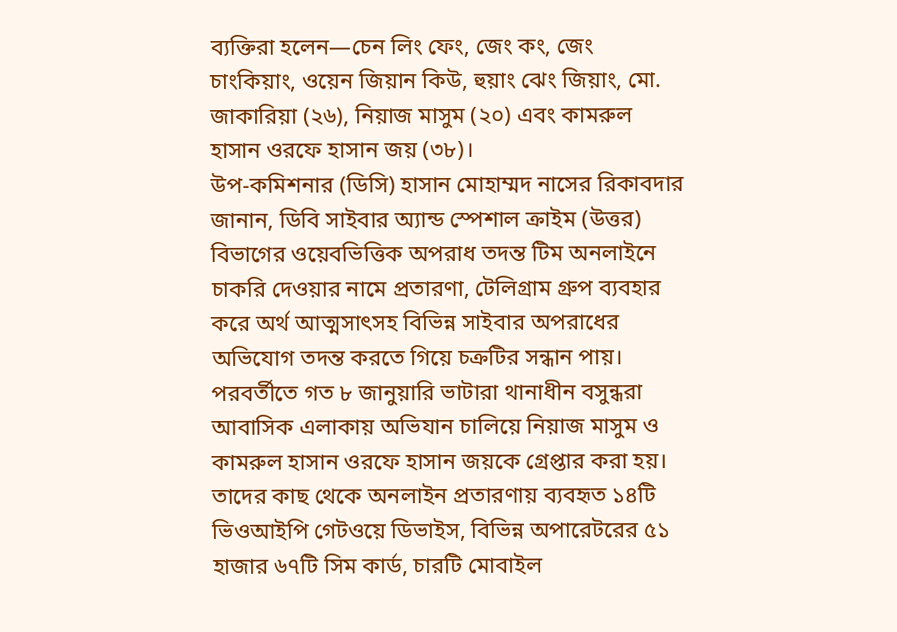ব্যক্তিরা হলেন—চেন লিং ফেং, জেং কং, জেং চাংকিয়াং, ওয়েন জিয়ান কিউ, হুয়াং ঝেং জিয়াং, মো. জাকারিয়া (২৬), নিয়াজ মাসুম (২০) এবং কামরুল হাসান ওরফে হাসান জয় (৩৮)।
উপ-কমিশনার (ডিসি) হাসান মোহাম্মদ নাসের রিকাবদার জানান, ডিবি সাইবার অ্যান্ড স্পেশাল ক্রাইম (উত্তর) বিভাগের ওয়েবভিত্তিক অপরাধ তদন্ত টিম অনলাইনে চাকরি দেওয়ার নামে প্রতারণা, টেলিগ্রাম গ্রুপ ব্যবহার করে অর্থ আত্মসাৎসহ বিভিন্ন সাইবার অপরাধের অভিযোগ তদন্ত করতে গিয়ে চক্রটির সন্ধান পায়।
পরবর্তীতে গত ৮ জানুয়ারি ভাটারা থানাধীন বসুন্ধরা আবাসিক এলাকায় অভিযান চালিয়ে নিয়াজ মাসুম ও কামরুল হাসান ওরফে হাসান জয়কে গ্রেপ্তার করা হয়। তাদের কাছ থেকে অনলাইন প্রতারণায় ব্যবহৃত ১৪টি ভিওআইপি গেটওয়ে ডিভাইস, বিভিন্ন অপারেটরের ৫১ হাজার ৬৭টি সিম কার্ড, চারটি মোবাইল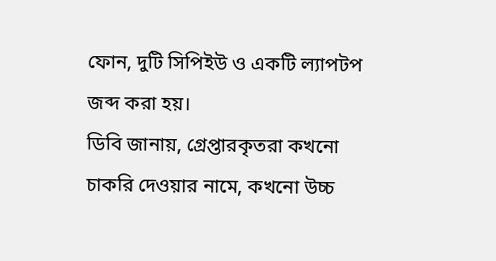ফোন, দুটি সিপিইউ ও একটি ল্যাপটপ জব্দ করা হয়।
ডিবি জানায়, গ্রেপ্তারকৃতরা কখনো চাকরি দেওয়ার নামে, কখনো উচ্চ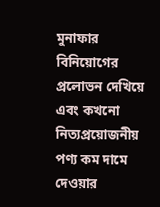মুনাফার বিনিয়োগের প্রলোভন দেখিয়ে এবং কখনো নিত্যপ্রয়োজনীয় পণ্য কম দামে দেওয়ার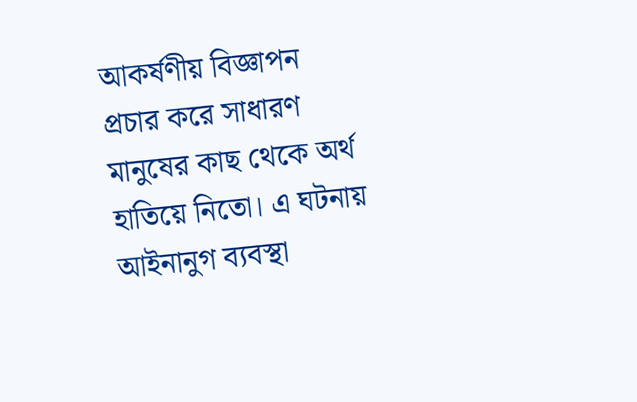আকর্ষণীয় বিজ্ঞাপন প্রচার করে সাধারণ মানুষের কাছ থেকে অর্থ হাতিয়ে নিতো। এ ঘটনায় আইনানুগ ব্যবস্থা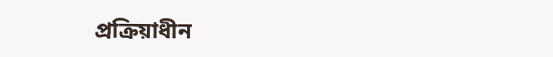প্রক্রিয়াধীন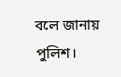বলে জানায় পুলিশ।